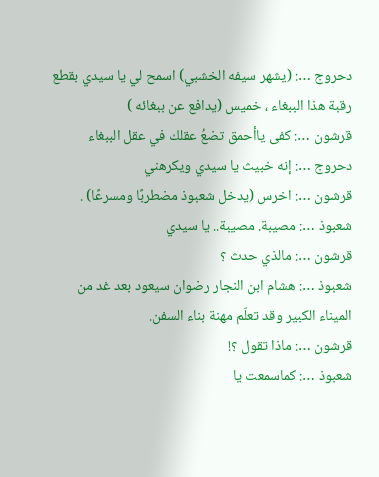دحروج …: (يشهر سيفه الخشبي) اسمح لي يا سيدي بقطع رقبة هذا الببغاء ، خميس (يدافع عن ببغائه )
قرشون …: كفى ياأحمق تضعُ عقلك في عقل الببغاء
دحروج …: إنه خبيث يا سيدي ويكرهني
قرشون …: اخرس (يدخل شعبوذ مضطربًا ومسرعًا) .
شعبوذ …: مصيبة. مصيبة.. يا سيدي
قرشون …: مالذي حدث ؟
شعبوذ …: هشام ابن النجار رضوان سيعود بعد غد من الميناء الكبير وقد تعلّم مهنة بناء السفن.
قرشون …: ماذا تقول ؟!
شعبوذ …: كماسمعت يا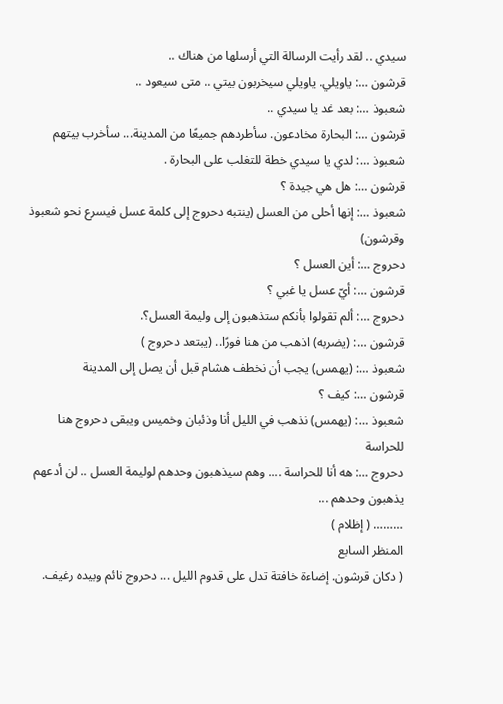سيدي .. لقد رأيت الرسالة التي أرسلها من هناك ..
قرشون …: ياويلي. ياويلي سيخربون بيتي .. متى سيعود ..
شعبوذ …: بعد غد يا سيدي ..
قرشون …: البحارة مخادعون. سأطردهم جميعًا من المدينة... سأخرب بيتهم
شعبوذ …: لدي يا سيدي خطة للتغلب على البحارة .
قرشون …: هل هي جيدة ؟
شعبوذ …: إنها أحلى من العسل (ينتبه دحروج إلى كلمة عسل فيسرع نحو شعبوذ وقرشون)
دحروج …: أين العسل ؟
قرشون …: أيّ عسل يا غبي ؟
دحروج …: ألم تقولوا بأنكم ستذهبون إلى وليمة العسل؟.
قرشون …: (يضربه) اذهب من هنا فورًا.. (يبتعد دحروج )
شعبوذ …: (يهمس) يجب أن نخطف هشام قبل أن يصل إلى المدينة
قرشون …: كيف ؟
شعبوذ …: (يهمس) نذهب في الليل أنا وذئبان وخميس ويبقى دحروج هنا للحراسة
دحروج …: هه أنا للحراسة .... وهم سيذهبون وحدهم لوليمة العسل .. لن أدعهم يذهبون وحدهم ...
……… ( إظلام )
المنظر السابع
( دكان قرشون. إضاءة خافتة تدل على قدوم الليل ... دحروج نائم وبيده رغيف.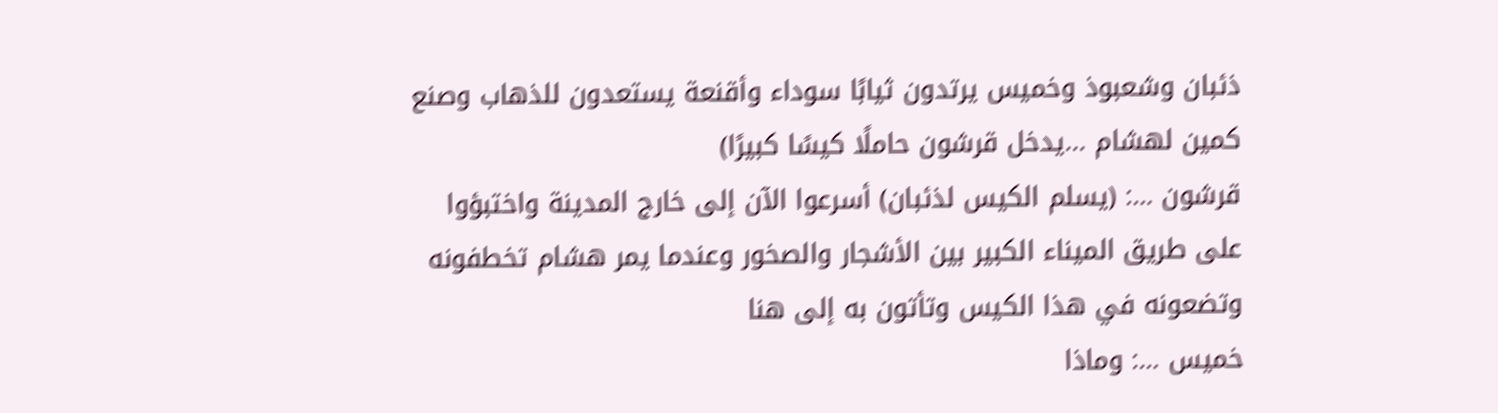ذئبان وشعبوذ وخميس يرتدون ثيابًا سوداء وأقنعة يستعدون للذهاب وصنع كمين لهشام ...يدخل قرشون حاملًا كيسًا كبيرًا)
قرشون …: (يسلم الكيس لذئبان) أسرعوا الآن إلى خارج المدينة واختبؤوا على طريق الميناء الكبير بين الأشجار والصخور وعندما يمر هشام تخطفونه وتضعونه في هذا الكيس وتأتون به إلى هنا
خميس …: وماذا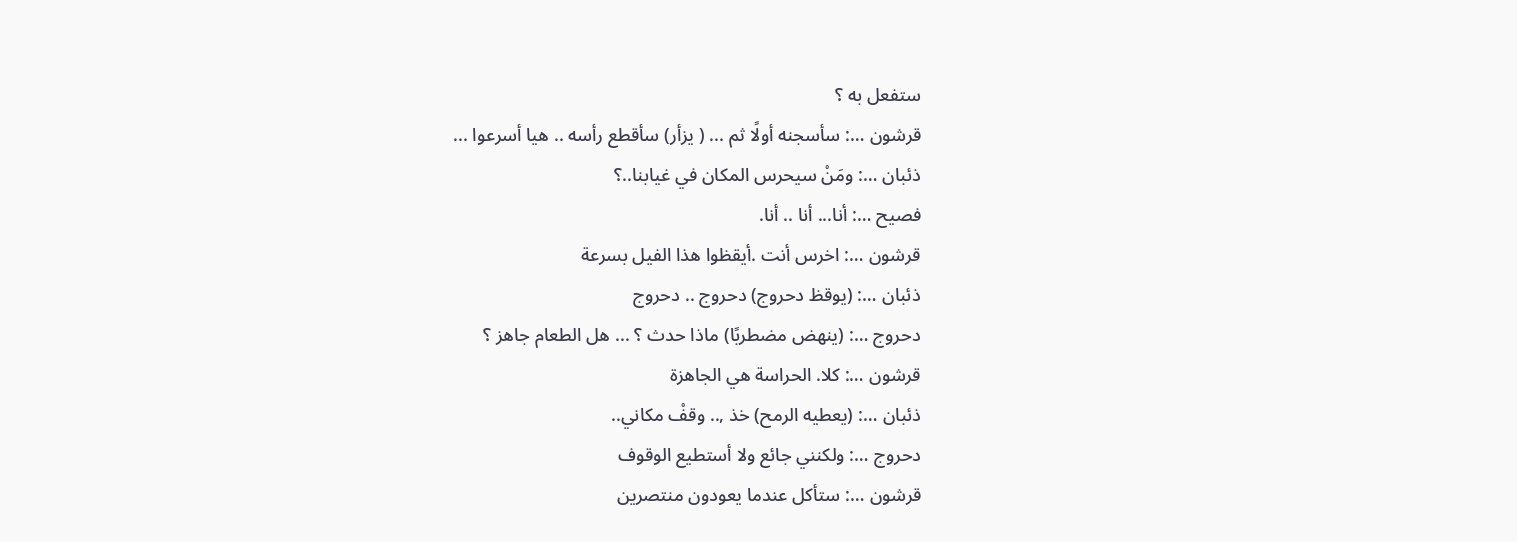ستفعل به ؟
قرشون …: سأسجنه أولًا ثم ... ( يزأر) سأقطع رأسه .. هيا أسرعوا ...
ذئبان …: ومَنْ سيحرس المكان في غيابنا..؟
فصيح …: أنا... أنا .. أنا.
قرشون …: اخرس أنت .أيقظوا هذا الفيل بسرعة
ذئبان …: (يوقظ دحروج) دحروج .. دحروج
دحروج …: (ينهض مضطربًا) ماذا حدث ؟ ... هل الطعام جاهز ؟
قرشون …: كلا. الحراسة هي الجاهزة
ذئبان …: (يعطيه الرمح) خذ ,.. وقفْ مكاني..
دحروج …: ولكنني جائع ولا أستطيع الوقوف
قرشون …: ستأكل عندما يعودون منتصرين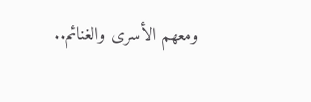ومعهم الأسرى والغنائم..